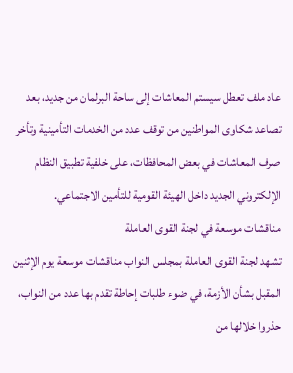عاد ملف تعطل سيستم المعاشات إلى ساحة البرلمان من جديد، بعد تصاعد شكاوى المواطنين من توقف عدد من الخدمات التأمينية وتأخر صرف المعاشات في بعض المحافظات، على خلفية تطبيق النظام الإلكتروني الجديد داخل الهيئة القومية للتأمين الاجتماعي.
مناقشات موسعة في لجنة القوى العاملة
تشهد لجنة القوى العاملة بمجلس النواب مناقشات موسعة يوم الإثنين المقبل بشأن الأزمة، في ضوء طلبات إحاطة تقدم بها عدد من النواب، حذروا خلالها من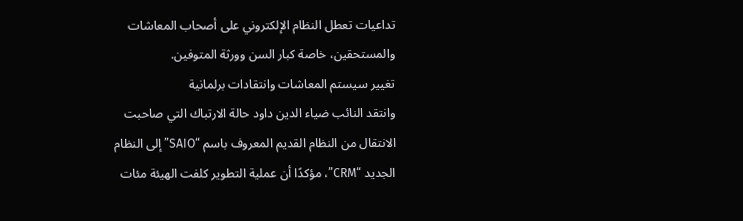تداعيات تعطل النظام الإلكتروني على أصحاب المعاشات والمستحقين، خاصة كبار السن وورثة المتوفين.
تغيير سيستم المعاشات وانتقادات برلمانية
وانتقد النائب ضياء الدين داود حالة الارتباك التي صاحبت الانتقال من النظام القديم المعروف باسم “SAIO” إلى النظام الجديد “CRM”، مؤكدًا أن عملية التطوير كلفت الهيئة مئات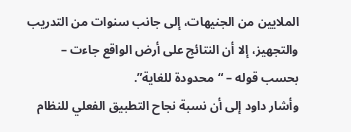الملايين من الجنيهات، إلى جانب سنوات من التدريب والتجهيز، إلا أن النتائج على أرض الواقع جاءت – بحسب قوله – “محدودة للغاية”.
وأشار داود إلى أن نسبة نجاح التطبيق الفعلي للنظام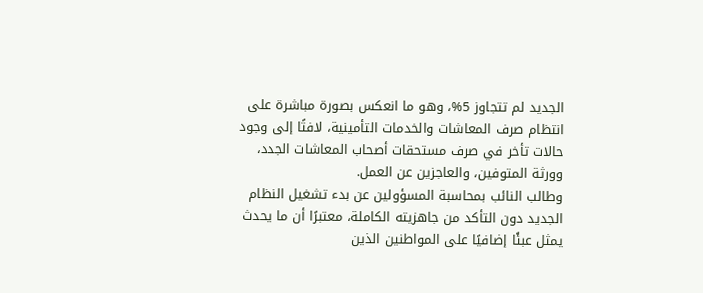الجديد لم تتجاوز 5%، وهو ما انعكس بصورة مباشرة على انتظام صرف المعاشات والخدمات التأمينية، لافتًا إلى وجود حالات تأخر في صرف مستحقات أصحاب المعاشات الجدد، وورثة المتوفين، والعاجزين عن العمل.
وطالب النائب بمحاسبة المسؤولين عن بدء تشغيل النظام الجديد دون التأكد من جاهزيته الكاملة، معتبرًا أن ما يحدث يمثل عبئًا إضافيًا على المواطنين الذين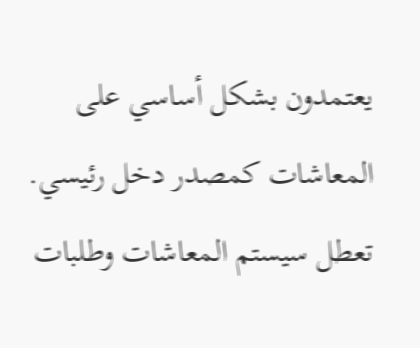يعتمدون بشكل أساسي على المعاشات كمصدر دخل رئيسي.
تعطل سيستم المعاشات وطلبات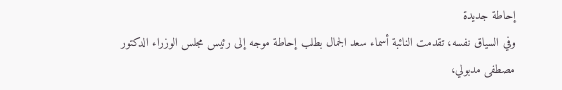إحاطة جديدة
وفي السياق نفسه، تقدمت النائبة أسماء سعد الجمال بطلب إحاطة موجه إلى رئيس مجلس الوزراء الدكتور مصطفى مدبولي،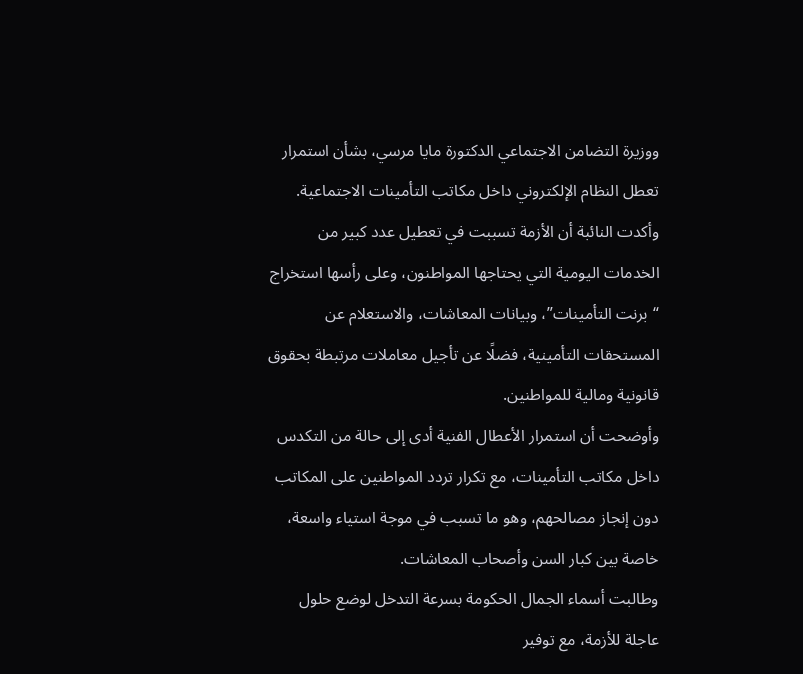ووزيرة التضامن الاجتماعي الدكتورة مايا مرسي، بشأن استمرار تعطل النظام الإلكتروني داخل مكاتب التأمينات الاجتماعية.
وأكدت النائبة أن الأزمة تسببت في تعطيل عدد كبير من الخدمات اليومية التي يحتاجها المواطنون، وعلى رأسها استخراج “برنت التأمينات”، وبيانات المعاشات، والاستعلام عن المستحقات التأمينية، فضلًا عن تأجيل معاملات مرتبطة بحقوق قانونية ومالية للمواطنين.
وأوضحت أن استمرار الأعطال الفنية أدى إلى حالة من التكدس داخل مكاتب التأمينات، مع تكرار تردد المواطنين على المكاتب دون إنجاز مصالحهم، وهو ما تسبب في موجة استياء واسعة، خاصة بين كبار السن وأصحاب المعاشات.
وطالبت أسماء الجمال الحكومة بسرعة التدخل لوضع حلول عاجلة للأزمة، مع توفير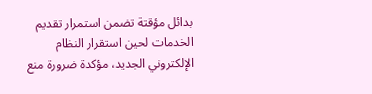بدائل مؤقتة تضمن استمرار تقديم الخدمات لحين استقرار النظام الإلكتروني الجديد، مؤكدة ضرورة منع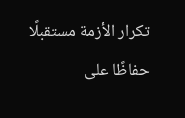تكرار الأزمة مستقبلًا حفاظًا على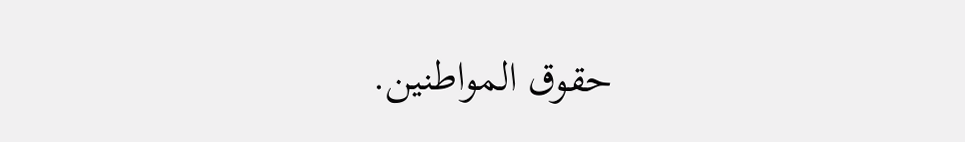حقوق المواطنين.